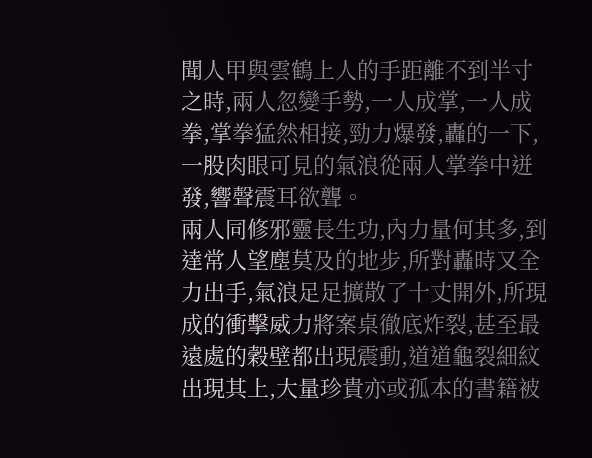聞人甲與雲鶴上人的手距離不到半寸之時,兩人忽變手勢,一人成掌,一人成拳,掌拳猛然相接,勁力爆發,轟的一下,一股肉眼可見的氣浪從兩人掌拳中迸發,響聲震耳欲聾。
兩人同修邪靈長生功,內力量何其多,到達常人望塵莫及的地步,所對轟時又全力出手,氣浪足足擴散了十丈開外,所現成的衝擊威力將案桌徹底炸裂,甚至最遠處的穀壁都出現震動,道道龜裂細紋出現其上,大量珍貴亦或孤本的書籍被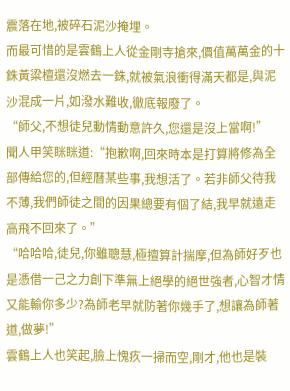震落在地,被碎石泥沙掩埋。
而最可惜的是雲鶴上人從金剛寺搶來,價值萬萬金的十銖黃粱檀還沒燃去一銖,就被氣浪衝得滿天都是,與泥沙混成一片,如潑水難收,徹底報廢了。
“師父,不想徒兒動情動意許久,您還是沒上當啊!”
聞人甲笑眯眯道:“抱歉啊,回來時本是打算將修為全部傳給您的,但經曆某些事,我想活了。若非師父待我不薄,我們師徒之間的因果總要有個了結,我早就遠走高飛不回來了。”
“哈哈哈,徒兒,你雖聰慧,極擅算計揣摩,但為師好歹也是憑借一己之力創下準無上絕學的絕世強者,心智才情又能輸你多少?為師老早就防著你幾手了,想讓為師著道,做夢!”
雲鶴上人也笑起,臉上愧疚一掃而空,剛才,他也是裝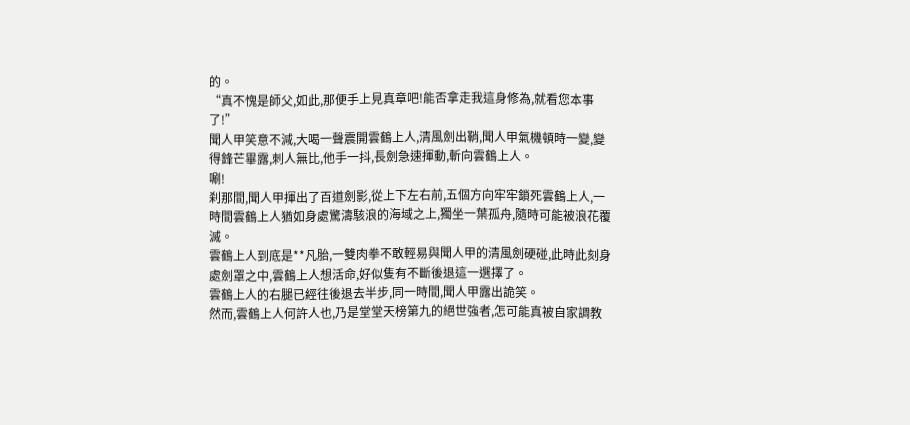的。
“真不愧是師父,如此,那便手上見真章吧!能否拿走我這身修為,就看您本事了!”
聞人甲笑意不減,大喝一聲震開雲鶴上人,清風劍出鞘,聞人甲氣機頓時一變,變得鋒芒畢露,刺人無比,他手一抖,長劍急速揮動,斬向雲鶴上人。
唰!
刹那間,聞人甲揮出了百道劍影,從上下左右前,五個方向牢牢鎖死雲鶴上人,一時間雲鶴上人猶如身處驚濤駭浪的海域之上,獨坐一葉孤舟,隨時可能被浪花覆滅。
雲鶴上人到底是**凡胎,一雙肉拳不敢輕易與聞人甲的清風劍硬碰,此時此刻身處劍罩之中,雲鶴上人想活命,好似隻有不斷後退這一選擇了。
雲鶴上人的右腿已經往後退去半步,同一時間,聞人甲露出詭笑。
然而,雲鶴上人何許人也,乃是堂堂天榜第九的絕世強者,怎可能真被自家調教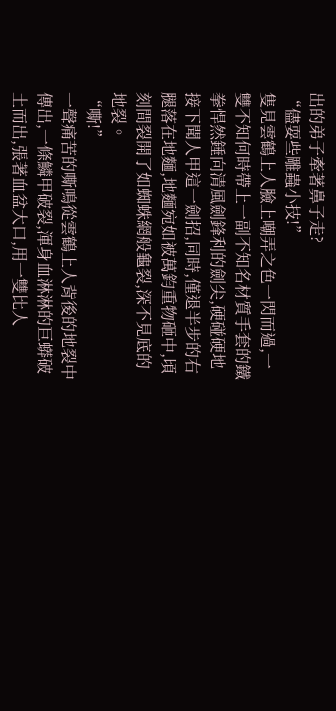出的弟子牽著鼻子走?
“儘耍些雕蟲小技!”
隻見雲鶴上人臉上嘲弄之色一閃而過,一雙不知何時帶上一副不知名材質手套的鐵拳悍然錘向清風劍鋒利的劍尖,硬碰硬地接下聞人甲這一劍招,同時,僅退半步的右腿落在地麵,地麵宛如被萬鈞重物砸中,頃刻間裂開了如蜘蛛網般龜裂,深不見底的地裂。
“嘶!”
一聲痛苦的嘶鳴從雲鶴上人背後的地裂中傳出,一條鱗甲破裂,渾身血淋淋的巨蟒破土而出,張著血盆大口,用一雙比人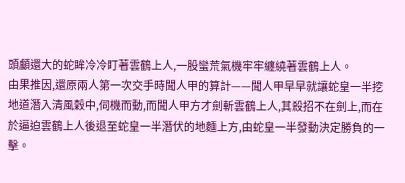頭顱還大的蛇眸冷冷盯著雲鶴上人,一股蠻荒氣機牢牢纏繞著雲鶴上人。
由果推因,還原兩人第一次交手時聞人甲的算計——聞人甲早早就讓蛇皇一半挖地道潛入清風穀中,伺機而動,而聞人甲方才劍斬雲鶴上人,其殺招不在劍上,而在於逼迫雲鶴上人後退至蛇皇一半潛伏的地麵上方,由蛇皇一半發動決定勝負的一擊。